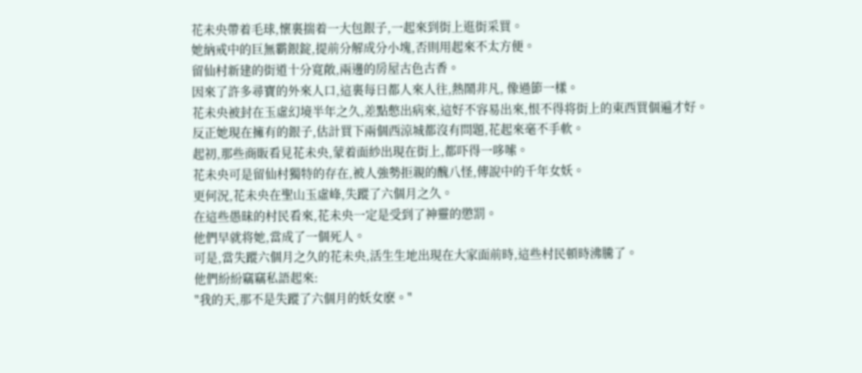花未央帶着毛球,懷裏揣着一大包銀子,一起來到街上逛街采買。
她納戒中的巨無霸銀錠,提前分解成分小塊,否則用起來不太方便。
留仙村新建的街道十分寬敞,兩邊的房屋古色古香。
因來了許多尋寶的外來人口,這裏每日都人來人往,熱鬧非凡, 像過節一樣。
花未央被封在玉虛幻境半年之久,差點憋出病來,這好不容易出來,恨不得将街上的東西買個遍才好。
反正她現在擁有的銀子,估計買下兩個西涼城都沒有問題,花起來毫不手軟。
起初,那些商販看見花未央,蒙着面紗出現在街上,都吓得一哆嗦。
花未央可是留仙村獨特的存在,被人強勢拒親的醜八怪,傳說中的千年女妖。
更何況,花未央在聖山玉虛峰,失蹤了六個月之久。
在這些愚昧的村民看來,花未央一定是受到了神靈的懲罰。
他們早就将她,當成了一個死人。
可是,當失蹤六個月之久的花未央,活生生地出現在大家面前時,這些村民頓時沸騰了。
他們紛紛竊竊私語起來:
"我的天,那不是失蹤了六個月的妖女麽。"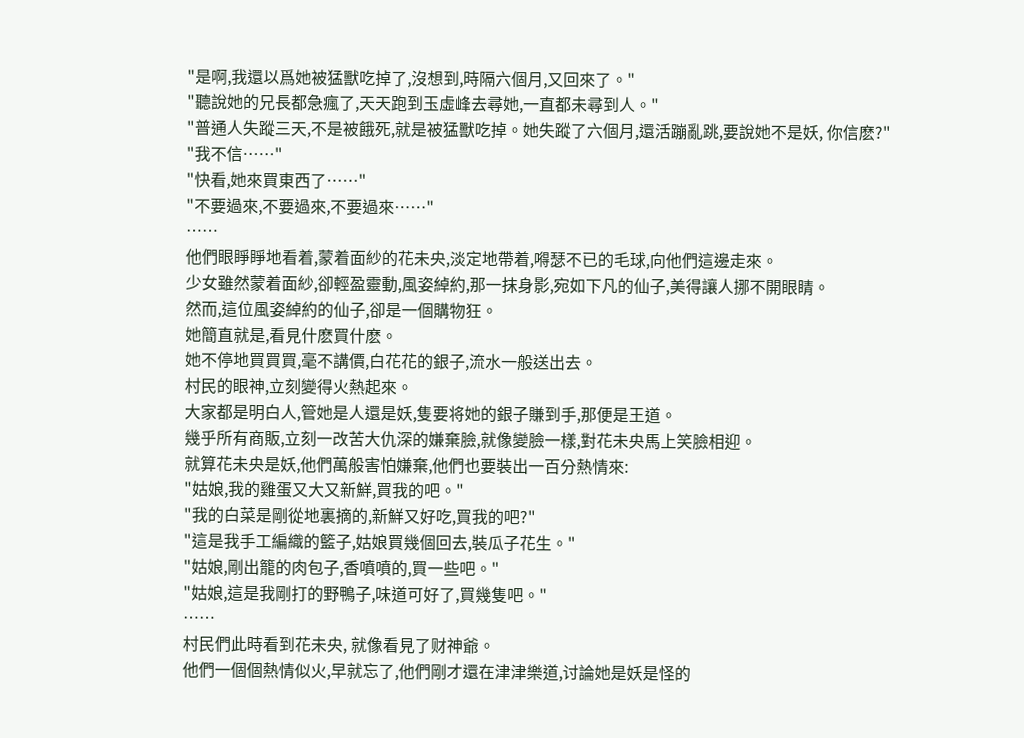"是啊,我還以爲她被猛獸吃掉了,沒想到,時隔六個月,又回來了。"
"聽說她的兄長都急瘋了,天天跑到玉虛峰去尋她,一直都未尋到人。"
"普通人失蹤三天,不是被餓死,就是被猛獸吃掉。她失蹤了六個月,還活蹦亂跳,要說她不是妖, 你信麽?"
"我不信……"
"快看,她來買東西了……"
"不要過來,不要過來,不要過來……"
……
他們眼睜睜地看着,蒙着面紗的花未央,淡定地帶着,嘚瑟不已的毛球,向他們這邊走來。
少女雖然蒙着面紗,卻輕盈靈動,風姿綽約,那一抹身影,宛如下凡的仙子,美得讓人挪不開眼睛。
然而,這位風姿綽約的仙子,卻是一個購物狂。
她簡直就是,看見什麽買什麽。
她不停地買買買,毫不講價,白花花的銀子,流水一般送出去。
村民的眼神,立刻變得火熱起來。
大家都是明白人,管她是人還是妖,隻要将她的銀子賺到手,那便是王道。
幾乎所有商販,立刻一改苦大仇深的嫌棄臉,就像變臉一樣,對花未央馬上笑臉相迎。
就算花未央是妖,他們萬般害怕嫌棄,他們也要裝出一百分熱情來:
"姑娘,我的雞蛋又大又新鮮,買我的吧。"
"我的白菜是剛從地裏摘的,新鮮又好吃,買我的吧?"
"這是我手工編織的籃子,姑娘買幾個回去,裝瓜子花生。"
"姑娘,剛出籠的肉包子,香噴噴的,買一些吧。"
"姑娘,這是我剛打的野鴨子,味道可好了,買幾隻吧。"
……
村民們此時看到花未央, 就像看見了财神爺。
他們一個個熱情似火,早就忘了,他們剛才還在津津樂道,讨論她是妖是怪的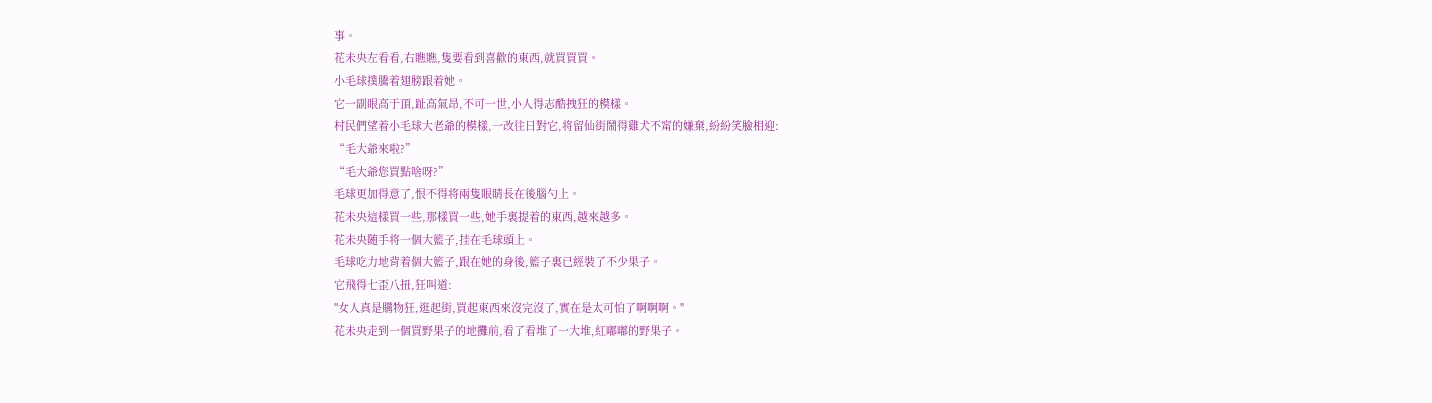事。
花未央左看看,右瞧瞧,隻要看到喜歡的東西,就買買買。
小毛球撲騰着翅膀跟着她。
它一副眼高于頂,趾高氣昂,不可一世,小人得志酷拽狂的模樣。
村民們望着小毛球大老爺的模樣,一改往日對它,将留仙街鬧得雞犬不甯的嫌棄,紛紛笑臉相迎:
“毛大爺來啦?”
“毛大爺您買點啥呀?”
毛球更加得意了,恨不得将兩隻眼睛長在後腦勺上。
花未央這樣買一些,那樣買一些,她手裏提着的東西,越來越多。
花未央随手将一個大籃子,挂在毛球頭上。
毛球吃力地背着個大籃子,跟在她的身後,籃子裏已經裝了不少果子。
它飛得七歪八扭,狂叫道:
"女人真是購物狂,逛起街,買起東西來沒完沒了,實在是太可怕了啊啊啊。"
花未央走到一個買野果子的地攤前,看了看堆了一大堆,紅嘟嘟的野果子。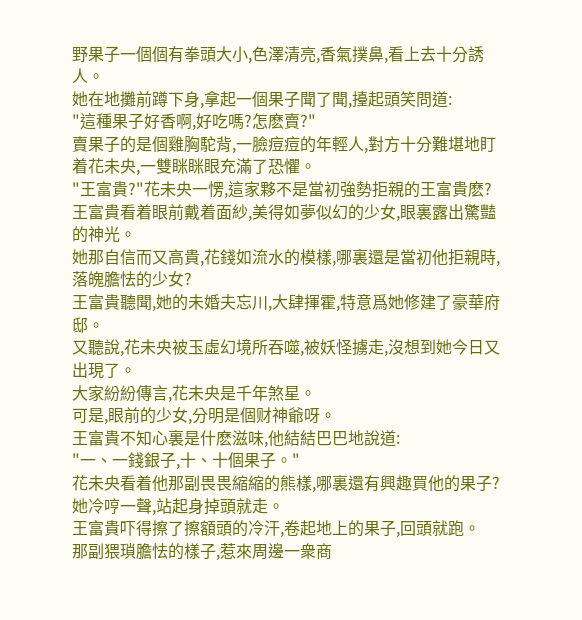野果子一個個有拳頭大小,色澤清亮,香氣撲鼻,看上去十分誘人。
她在地攤前蹲下身,拿起一個果子聞了聞,擡起頭笑問道:
"這種果子好香啊,好吃嗎?怎麽賣?"
賣果子的是個雞胸駝背,一臉痘痘的年輕人,對方十分難堪地盯着花未央,一雙眯眯眼充滿了恐懼。
"王富貴?"花未央一愣,這家夥不是當初強勢拒親的王富貴麽?
王富貴看着眼前戴着面紗,美得如夢似幻的少女,眼裏露出驚豔的神光。
她那自信而又高貴,花錢如流水的模樣,哪裏還是當初他拒親時,落魄膽怯的少女?
王富貴聽聞,她的未婚夫忘川,大肆揮霍,特意爲她修建了豪華府邸。
又聽說,花未央被玉虛幻境所吞噬,被妖怪擄走,沒想到她今日又出現了。
大家紛紛傳言,花未央是千年煞星。
可是,眼前的少女,分明是個财神爺呀。
王富貴不知心裏是什麽滋味,他結結巴巴地說道:
"一、一錢銀子,十、十個果子。"
花未央看着他那副畏畏縮縮的熊樣,哪裏還有興趣買他的果子?
她冷哼一聲,站起身掉頭就走。
王富貴吓得擦了擦額頭的冷汗,卷起地上的果子,回頭就跑。
那副猥瑣膽怯的樣子,惹來周邊一衆商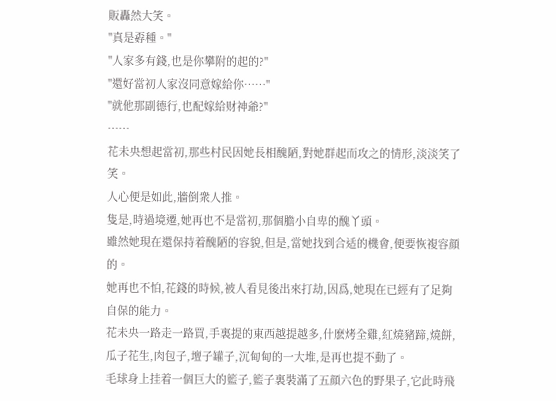販轟然大笑。
"真是孬種。"
"人家多有錢,也是你攀附的起的?"
"還好當初人家沒同意嫁給你……"
"就他那副德行,也配嫁給财神爺?"
……
花未央想起當初,那些村民因她長相醜陋,對她群起而攻之的情形,淡淡笑了笑。
人心便是如此,牆倒衆人推。
隻是,時過境遷,她再也不是當初,那個膽小自卑的醜丫頭。
雖然她現在還保持着醜陋的容貌,但是,當她找到合适的機會,便要恢複容顔的。
她再也不怕,花錢的時候,被人看見後出來打劫,因爲,她現在已經有了足夠自保的能力。
花未央一路走一路買,手裏提的東西越提越多,什麽烤全雞,紅燒豬蹄,燒餅,瓜子花生,肉包子,壇子罐子,沉甸甸的一大堆,是再也提不動了。
毛球身上挂着一個巨大的籃子,籃子裏裝滿了五顔六色的野果子,它此時飛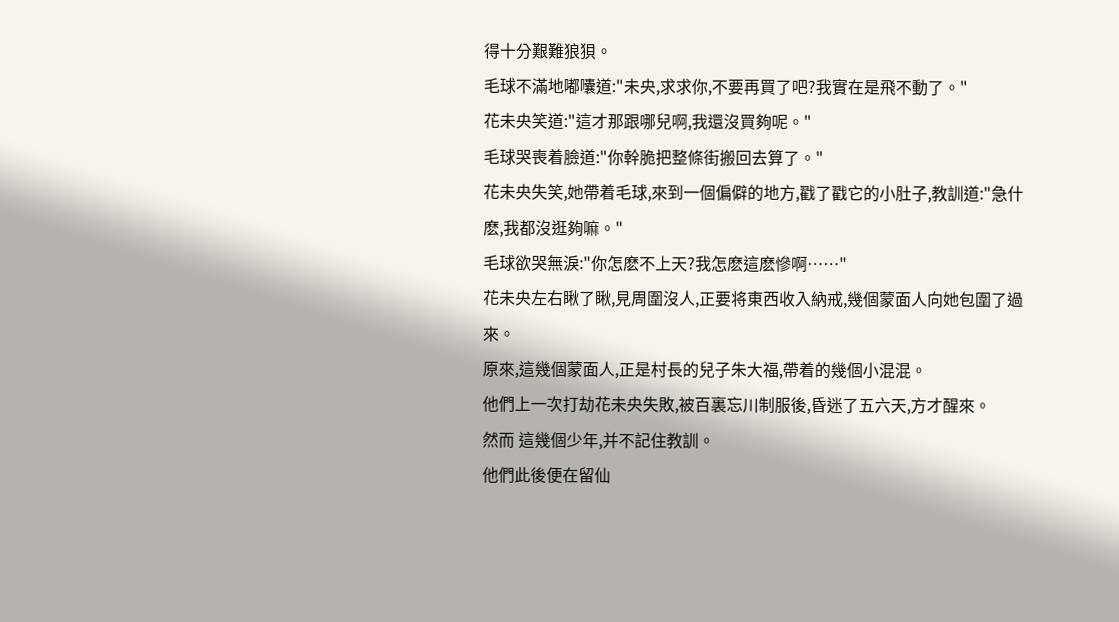得十分艱難狼狽。
毛球不滿地嘟囔道:"未央,求求你,不要再買了吧?我實在是飛不動了。"
花未央笑道:"這才那跟哪兒啊,我還沒買夠呢。"
毛球哭喪着臉道:"你幹脆把整條街搬回去算了。"
花未央失笑,她帶着毛球,來到一個偏僻的地方,戳了戳它的小肚子,教訓道:"急什麽,我都沒逛夠嘛。"
毛球欲哭無淚:"你怎麽不上天?我怎麽這麽慘啊……"
花未央左右瞅了瞅,見周圍沒人,正要将東西收入納戒,幾個蒙面人向她包圍了過來。
原來,這幾個蒙面人,正是村長的兒子朱大福,帶着的幾個小混混。
他們上一次打劫花未央失敗,被百裏忘川制服後,昏迷了五六天,方才醒來。
然而 這幾個少年,并不記住教訓。
他們此後便在留仙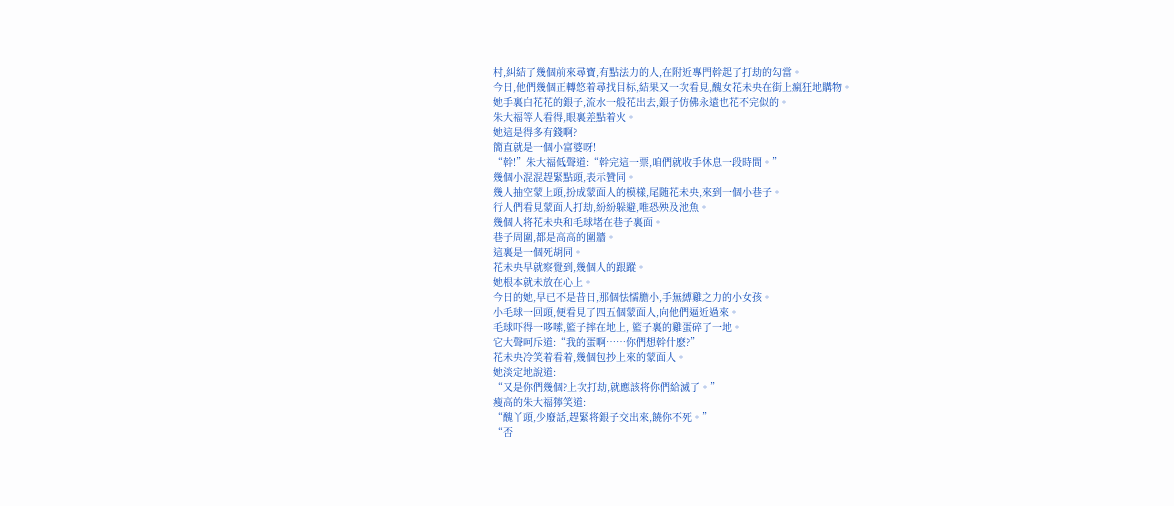村,糾結了幾個前來尋寶,有點法力的人,在附近專門幹起了打劫的勾當。
今日,他們幾個正轉悠着尋找目标,結果又一次看見,醜女花未央在街上瘋狂地購物。
她手裏白花花的銀子,流水一般花出去,銀子仿佛永遠也花不完似的。
朱大福等人看得,眼裏差點着火。
她這是得多有錢啊?
簡直就是一個小富婆呀!
“幹!”朱大福低聲道:“幹完這一票,咱們就收手休息一段時間。”
幾個小混混趕緊點頭,表示贊同。
幾人抽空蒙上頭,扮成蒙面人的模樣,尾随花未央,來到一個小巷子。
行人們看見蒙面人打劫,紛紛躲避,唯恐殃及池魚。
幾個人将花未央和毛球堵在巷子裏面。
巷子周圍,都是高高的圍牆。
這裏是一個死胡同。
花未央早就察覺到,幾個人的跟蹤。
她根本就未放在心上。
今日的她,早已不是昔日,那個怯懦膽小,手無縛雞之力的小女孩。
小毛球一回頭,便看見了四五個蒙面人,向他們逼近過來。
毛球吓得一哆嗦,籃子摔在地上, 籃子裏的雞蛋碎了一地。
它大聲呵斥道:“我的蛋啊……你們想幹什麽?”
花未央冷笑着看着,幾個包抄上來的蒙面人。
她淡定地說道:
“又是你們幾個?上次打劫,就應該将你們給滅了。”
瘦高的朱大福獰笑道:
“醜丫頭,少廢話,趕緊将銀子交出來,饒你不死。”
“否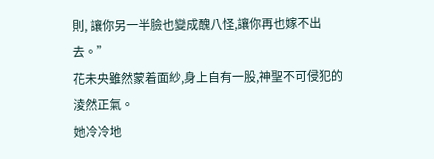則, 讓你另一半臉也變成醜八怪,讓你再也嫁不出去。”
花未央雖然蒙着面紗,身上自有一股,神聖不可侵犯的淩然正氣。
她冷冷地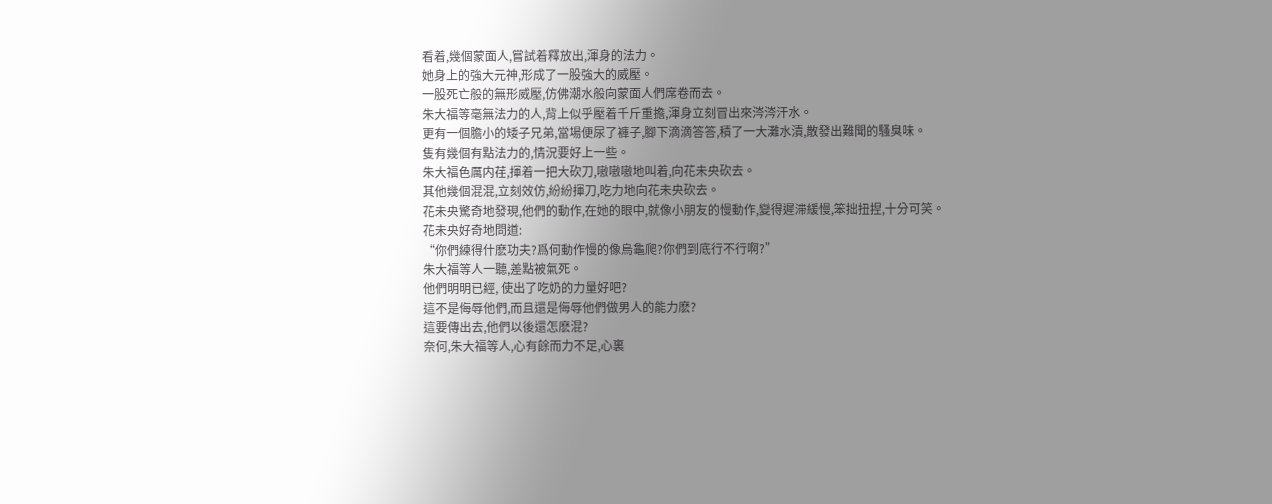看着,幾個蒙面人,嘗試着釋放出,渾身的法力。
她身上的強大元神,形成了一股強大的威壓。
一股死亡般的無形威壓,仿佛潮水般向蒙面人們席卷而去。
朱大福等毫無法力的人,背上似乎壓着千斤重擔,渾身立刻冒出來涔涔汗水。
更有一個膽小的矮子兄弟,當場便尿了褲子,腳下滴滴答答,積了一大灘水漬,散發出難聞的騷臭味。
隻有幾個有點法力的,情況要好上一些。
朱大福色厲内荏,揮着一把大砍刀,嗷嗷嗷地叫着,向花未央砍去。
其他幾個混混,立刻效仿,紛紛揮刀,吃力地向花未央砍去。
花未央驚奇地發現,他們的動作,在她的眼中,就像小朋友的慢動作,變得遲滞緩慢,笨拙扭捏,十分可笑。
花未央好奇地問道:
“你們練得什麽功夫?爲何動作慢的像烏龜爬?你們到底行不行啊?”
朱大福等人一聽,差點被氣死。
他們明明已經, 使出了吃奶的力量好吧?
這不是侮辱他們,而且還是侮辱他們做男人的能力麽?
這要傳出去,他們以後還怎麽混?
奈何,朱大福等人,心有餘而力不足,心裏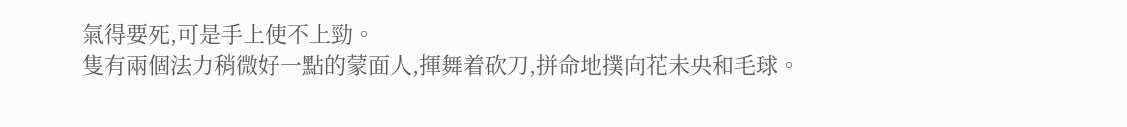氣得要死,可是手上使不上勁。
隻有兩個法力稍微好一點的蒙面人,揮舞着砍刀,拼命地撲向花未央和毛球。